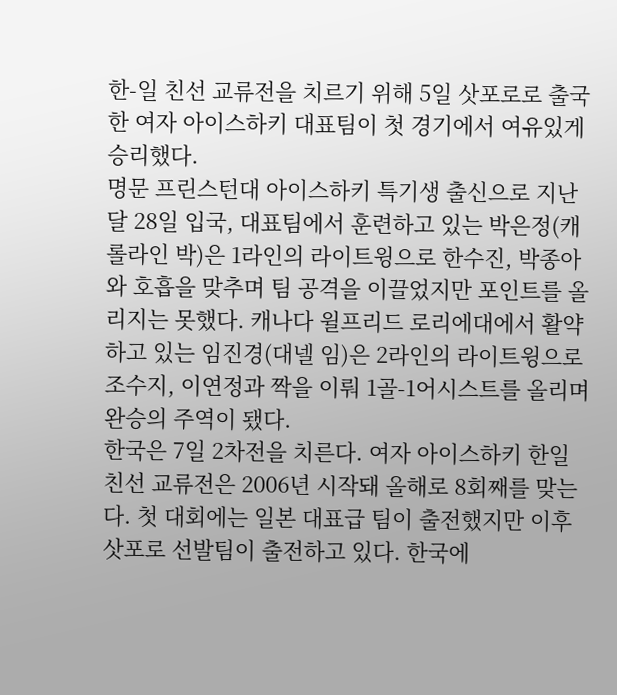한-일 친선 교류전을 치르기 위해 5일 삿포로로 출국한 여자 아이스하키 대표팀이 첫 경기에서 여유있게 승리했다.
명문 프린스턴대 아이스하키 특기생 출신으로 지난달 28일 입국, 대표팀에서 훈련하고 있는 박은정(캐롤라인 박)은 1라인의 라이트윙으로 한수진, 박종아와 호흡을 맞추며 팀 공격을 이끌었지만 포인트를 올리지는 못했다. 캐나다 윌프리드 로리에대에서 활약하고 있는 임진경(대넬 임)은 2라인의 라이트윙으로 조수지, 이연정과 짝을 이뤄 1골-1어시스트를 올리며 완승의 주역이 됐다.
한국은 7일 2차전을 치른다. 여자 아이스하키 한일 친선 교류전은 2006년 시작돼 올해로 8회째를 맞는다. 첫 대회에는 일본 대표급 팀이 출전했지만 이후 삿포로 선발팀이 출전하고 있다. 한국에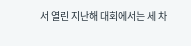서 열린 지난해 대회에서는 세 차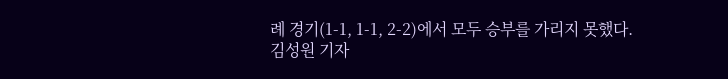례 경기(1-1, 1-1, 2-2)에서 모두 승부를 가리지 못했다.
김성원 기자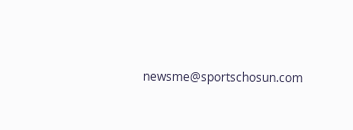newsme@sportschosun.com